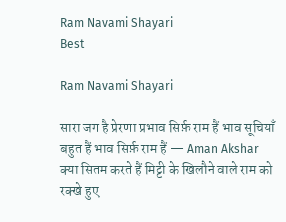Ram Navami Shayari
Best

Ram Navami Shayari

सारा जग है प्रेरणा प्रभाव सिर्फ़ राम हैं भाव सूचियाँ बहुत हैं भाव सिर्फ़ राम हैं — Aman Akshar
क्या सितम करते हैं मिट्टी के खिलौने वाले राम को रक्खे हुए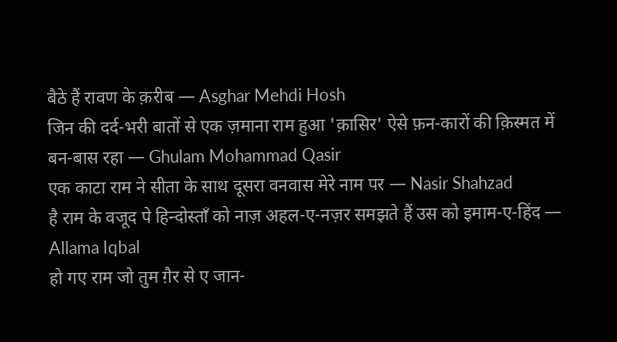बैठे हैं रावण के क़रीब — Asghar Mehdi Hosh
जिन की दर्द-भरी बातों से एक ज़माना राम हुआ 'क़ासिर' ऐसे फ़न-कारों की क़िस्मत में बन-बास रहा — Ghulam Mohammad Qasir
एक काटा राम ने सीता के साथ दूसरा वनवास मेरे नाम पर — Nasir Shahzad
है राम के वजूद पे हिन्दोस्ताँ को नाज़ अहल-ए-नज़र समझते हैं उस को इमाम-ए-हिंद — Allama Iqbal
हो गए राम जो तुम ग़ैर से ए जान-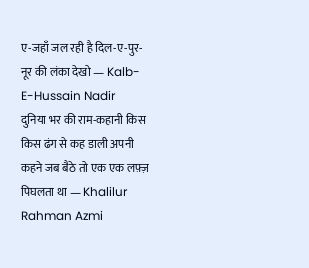ए-जहाँ जल रही है दिल-ए-पुर-नूर की लंका देखो — Kalb-E-Hussain Nadir
दुनिया भर की राम-कहानी किस किस ढंग से कह डाली अपनी कहने जब बैठे तो एक एक लफ़्ज़ पिघलता था — Khalilur Rahman Azmi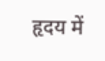हृदय में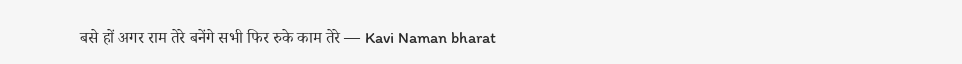बसे हों अगर राम तेरे बनेंगे सभी फिर रुके काम तेरे — Kavi Naman bharat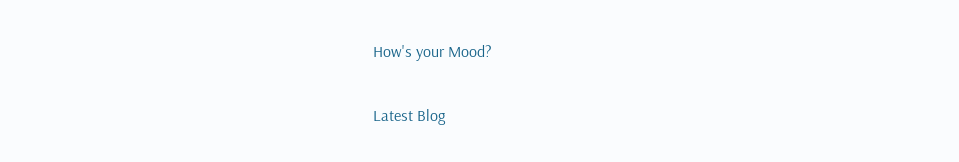How's your Mood?

Latest Blog